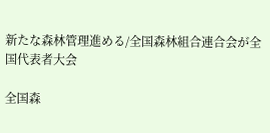新たな森林管理進める/全国森林組合連合会が全国代表者大会

全国森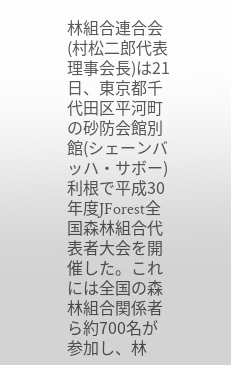林組合連合会(村松二郎代表理事会長)は21日、東京都千代田区平河町の砂防会館別館(シェーンバッハ・サボー)利根で平成30年度JForest全国森林組合代表者大会を開催した。これには全国の森林組合関係者ら約700名が参加し、林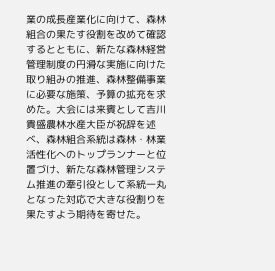業の成長産業化に向けて、森林組合の果たす役割を改めて確認するとともに、新たな森林経営管理制度の円滑な実施に向けた取り組みの推進、森林整備事業に必要な施策、予算の拡充を求めた。大会には来賓として吉川貴盛農林水産大臣が祝辞を述べ、森林組合系統は森林・林業活性化へのトップランナーと位置づけ、新たな森林管理システム推進の牽引役として系統一丸となった対応で大きな役割りを果たすよう期待を寄せた。